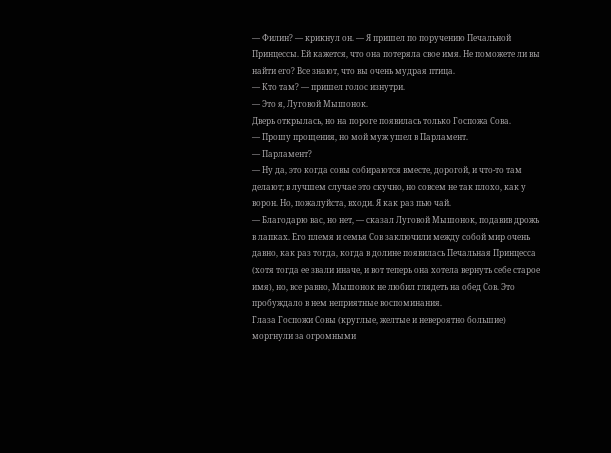— Филин? — крикнул он. — Я пришел по поручению Печальной Принцессы. Ей кажется, что она потеряла свое имя. Не поможете ли вы найти его? Все знают, что вы очень мудрая птица.
— Кто там? — пришел голос изнутри.
— Это я, Луговой Мышонок.
Дверь открылась, но на пороге появилась только Госпожа Сова.
— Прошу прощения, но мой муж ушел в Парламент.
— Парламент?
— Ну да, это когда совы собираются вместе, дорогой, и что-то там делают; в лучшем случае это скучно, но совсем не так плохо, как у ворон. Но, пожалуйста, входи. Я как раз пью чай.
— Благодарю вас, но нет, — сказал Луговой Мышонок, подавив дрожь в лапках. Его племя и семья Сов заключили между собой мир очень давно, как раз тогда, когда в долине появилась Печальная Принцесса (хотя тогда ее звали иначе, и вот теперь она хотела вернуть себе старое имя), но, все равно, Мышонок не любил глядеть на обед Сов. Это пробуждало в нем неприятные воспоминания.
Глаза Госпожи Совы (круглые, желтые и невероятно большие) моргнули за огромными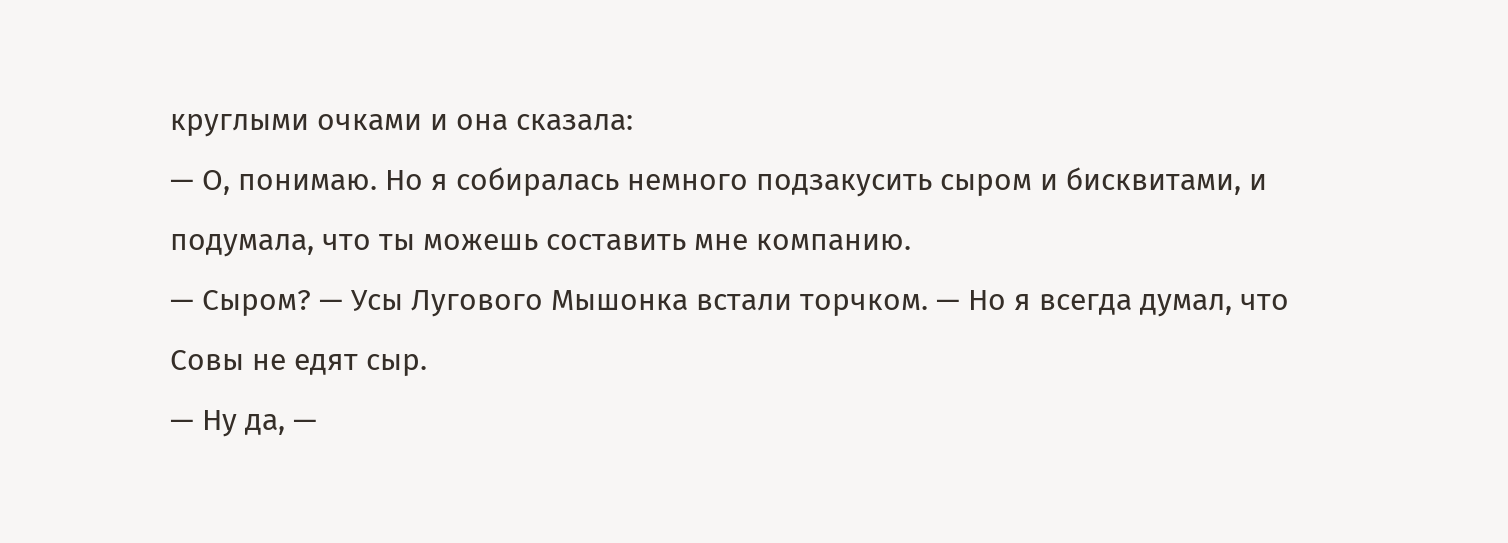круглыми очками и она сказала:
— О, понимаю. Но я собиралась немного подзакусить сыром и бисквитами, и подумала, что ты можешь составить мне компанию.
— Сыром? — Усы Лугового Мышонка встали торчком. — Но я всегда думал, что Совы не едят сыр.
— Ну да, —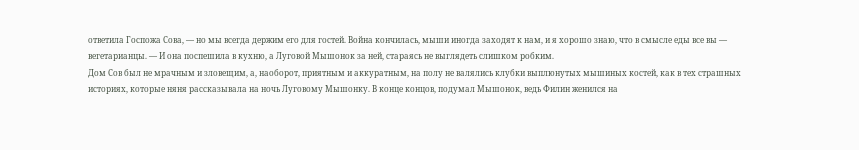ответила Госпожа Сова, — но мы всегда держим его для гостей. Война кончилась, мыши иногда заходят к нам, и я хорошо знаю, что в смысле еды все вы — вегетарианцы. — И она поспешила в кухню, а Луговой Мышонок за ней, стараясь не выглядеть слишком робким.
Дом Сов был не мрачным и зловещим, а, наоборот, приятным и аккуратным, на полу не валялись клубки выплюнутых мышиных костей, как в тех страшных историях, которые няня рассказывала на ночь Луговому Мышонку. В конце концов, подумал Мышонок, ведь Филин женился на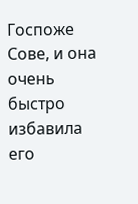Госпоже Сове, и она очень быстро избавила его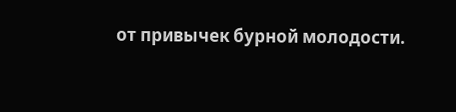от привычек бурной молодости.